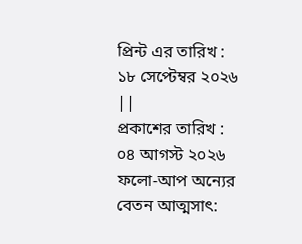প্রিন্ট এর তারিখ : ১৮ সেপ্টেম্বর ২০২৬ ||
প্রকাশের তারিখ : ০৪ আগস্ট ২০২৬
ফলো-আপ অন্যের বেতন আত্মসাৎ: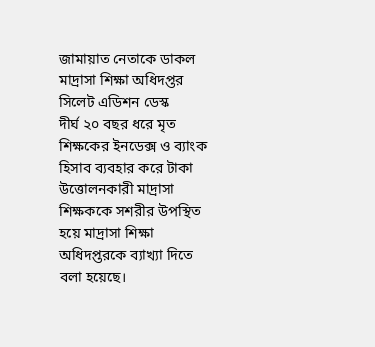জামায়াত নেতাকে ডাকল মাদ্রাসা শিক্ষা অধিদপ্তর
সিলেট এডিশন ডেস্ক
দীর্ঘ ২০ বছর ধরে মৃত শিক্ষকের ইনডেক্স ও ব্যাংক হিসাব ব্যবহার করে টাকা উত্তোলনকারী মাদ্রাসা শিক্ষককে সশরীর উপস্থিত হয়ে মাদ্রাসা শিক্ষা অধিদপ্তরকে ব্যাখ্যা দিতে বলা হয়েছে।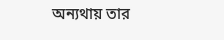অন্যথায় তার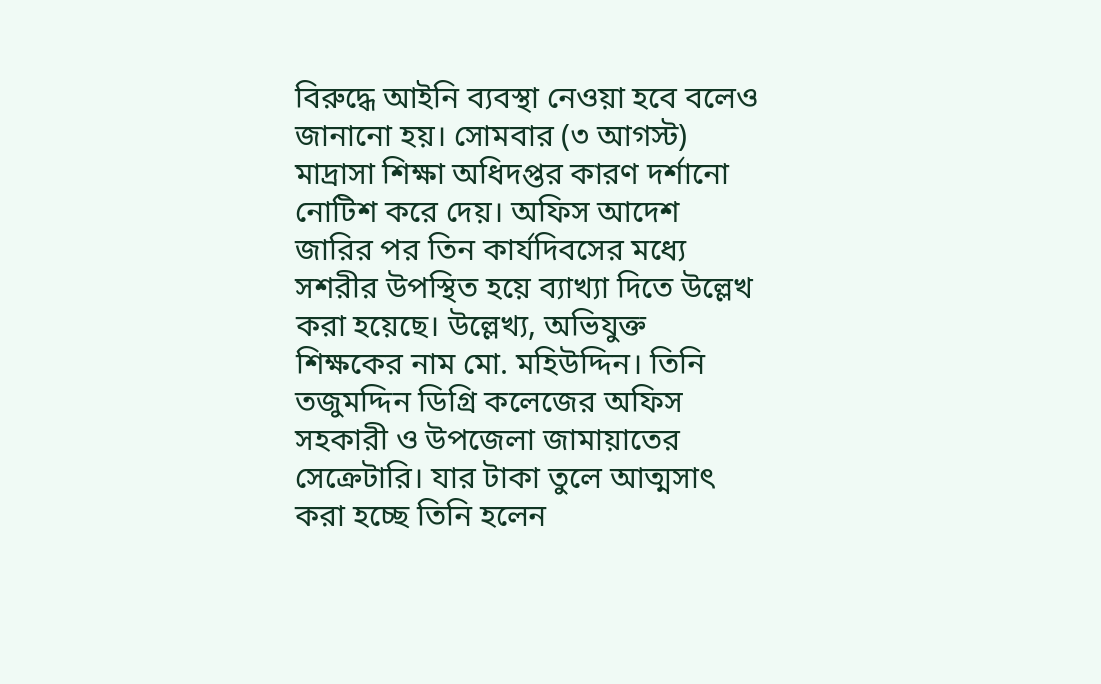বিরুদ্ধে আইনি ব্যবস্থা নেওয়া হবে বলেও জানানো হয়। সোমবার (৩ আগস্ট) মাদ্রাসা শিক্ষা অধিদপ্তর কারণ দর্শানো নোটিশ করে দেয়। অফিস আদেশ জারির পর তিন কার্যদিবসের মধ্যে সশরীর উপস্থিত হয়ে ব্যাখ্যা দিতে উল্লেখ করা হয়েছে। উল্লেখ্য, অভিযুক্ত শিক্ষকের নাম মো. মহিউদ্দিন। তিনি তজুমদ্দিন ডিগ্রি কলেজের অফিস সহকারী ও উপজেলা জামায়াতের সেক্রেটারি। যার টাকা তুলে আত্মসাৎ করা হচ্ছে তিনি হলেন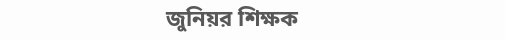জুনিয়র শিক্ষক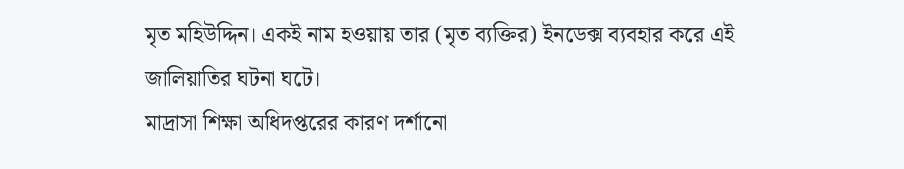মৃত মহিউদ্দিন। একই নাম হওয়ায় তার (মৃত ব্যক্তির) ইনডেক্স ব্যবহার করে এই জালিয়াতির ঘটনা ঘটে।
মাদ্রাসা শিক্ষা অধিদপ্তরের কারণ দর্শানো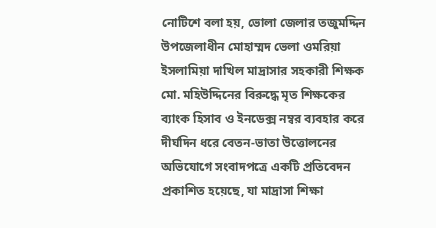নোটিশে বলা হয়, ভোলা জেলার তজুমদ্দিন উপজেলাধীন মোহাম্মদ ভেলা ওমরিয়া ইসলামিয়া দাখিল মাদ্রাসার সহকারী শিক্ষক মো. মহিউদ্দিনের বিরুদ্ধে মৃত শিক্ষকের ব্যাংক হিসাব ও ইনডেক্স নম্বর ব্যবহার করে দীর্ঘদিন ধরে বেতন-ভাতা উত্তোলনের অভিযোগে সংবাদপত্রে একটি প্রতিবেদন প্রকাশিত হয়েছে, যা মাদ্রাসা শিক্ষা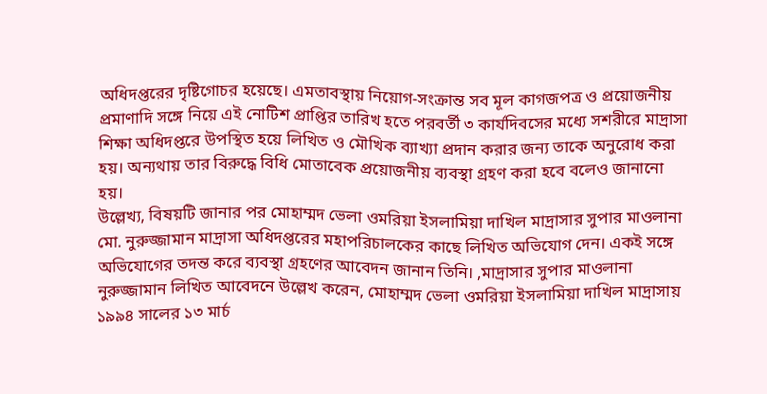অধিদপ্তরের দৃষ্টিগোচর হয়েছে। এমতাবস্থায় নিয়োগ-সংক্রান্ত সব মূল কাগজপত্র ও প্রয়োজনীয় প্রমাণাদি সঙ্গে নিয়ে এই নোটিশ প্রাপ্তির তারিখ হতে পরবর্তী ৩ কার্যদিবসের মধ্যে সশরীরে মাদ্রাসা শিক্ষা অধিদপ্তরে উপস্থিত হয়ে লিখিত ও মৌখিক ব্যাখ্যা প্রদান করার জন্য তাকে অনুরোধ করা হয়। অন্যথায় তার বিরুদ্ধে বিধি মোতাবেক প্রয়োজনীয় ব্যবস্থা গ্রহণ করা হবে বলেও জানানো হয়।
উল্লেখ্য, বিষয়টি জানার পর মোহাম্মদ ভেলা ওমরিয়া ইসলামিয়া দাখিল মাদ্রাসার সুপার মাওলানা মো. নুরুজ্জামান মাদ্রাসা অধিদপ্তরের মহাপরিচালকের কাছে লিখিত অভিযোগ দেন। একই সঙ্গে অভিযোগের তদন্ত করে ব্যবস্থা গ্রহণের আবেদন জানান তিনি। ,মাদ্রাসার সুপার মাওলানা নুরুজ্জামান লিখিত আবেদনে উল্লেখ করেন, মোহাম্মদ ভেলা ওমরিয়া ইসলামিয়া দাখিল মাদ্রাসায় ১৯৯৪ সালের ১৩ মার্চ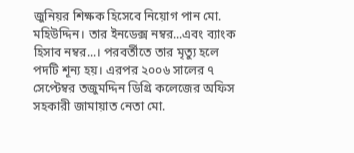জুনিয়র শিক্ষক হিসেবে নিয়োগ পান মো. মহিউদ্দিন। তার ইনডেক্স নম্বর...এবং ব্যাংক হিসাব নম্বর...। পরবর্তীতে তার মৃত্যু হলে পদটি শূন্য হয়। এরপর ২০০৬ সালের ৭ সেপ্টেম্বর তজুমদ্দিন ডিগ্রি কলেজের অফিস সহকারী জামায়াত নেতা মো.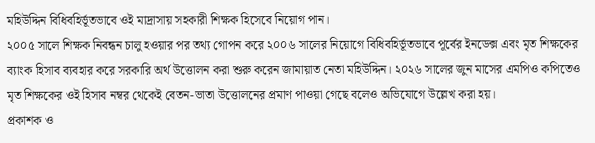মহিউদ্দিন বিধিবহির্ভূতভাবে ওই মাদ্রাসায় সহকারী শিক্ষক হিসেবে নিয়োগ পান।
২০০৫ সালে শিক্ষক নিবন্ধন চালু হওয়ার পর তথ্য গোপন করে ২০০৬ সালের নিয়োগে বিধিবহির্ভূতভাবে পূর্বের ইনডেক্স এবং মৃত শিক্ষকের ব্যাংক হিসাব ব্যবহার করে সরকারি অর্থ উত্তোলন করা শুরু করেন জামায়াত নেতা মহিউদ্দিন। ২০২৬ সালের জুন মাসের এমপিও কপিতেও মৃত শিক্ষকের ওই হিসাব নম্বর থেকেই বেতন-ভাতা উত্তোলনের প্রমাণ পাওয়া গেছে বলেও অভিযোগে উল্লেখ করা হয়।
প্রকাশক ও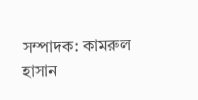সম্পাদক: কামরুল হাসান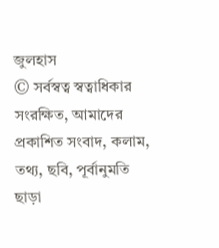জুলহাস
© সর্বস্বত্ব স্বত্বাধিকার সংরক্ষিত, আমাদের প্রকাশিত সংবাদ, কলাম, তথ্য, ছবি, পূর্বানুমতি ছাড়া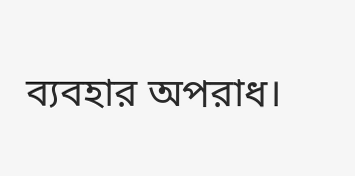ব্যবহার অপরাধ।